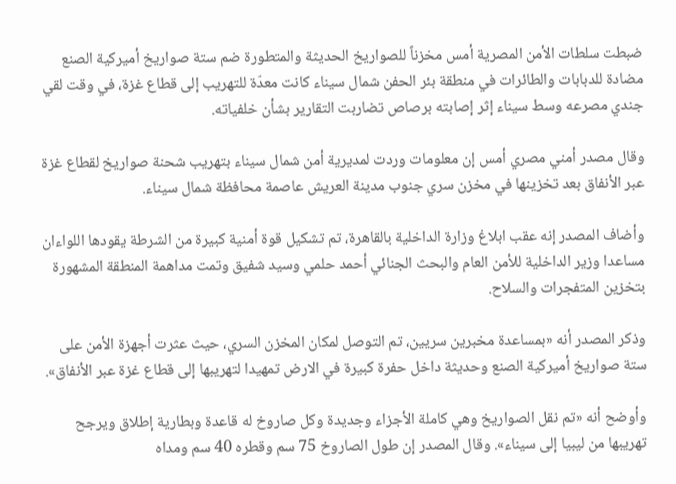ضبطت سلطات الأمن المصرية أمس مخزناً للصواريخ الحديثة والمتطورة ضم ستة صواريخ أميركية الصنع مضادة للدبابات والطائرات في منطقة بئر الحفن شمال سيناء كانت معدّة للتهريب إلى قطاع غزة، في وقت لقي جندي مصرعه وسط سيناء إثر إصابته برصاص تضاربت التقارير بشأن خلفياته.

وقال مصدر أمني مصري أمس إن معلومات وردت لمديرية أمن شمال سيناء بتهريب شحنة صواريخ لقطاع غزة عبر الأنفاق بعد تخزينها في مخزن سري جنوب مدينة العريش عاصمة محافظة شمال سيناء.

وأضاف المصدر إنه عقب ابلاغ وزارة الداخلية بالقاهرة، تم تشكيل قوة أمنية كبيرة من الشرطة يقودها اللواءان مساعدا وزير الداخلية للأمن العام والبحث الجنائي أحمد حلمي وسيد شفيق وتمت مداهمة المنطقة المشهورة بتخزين المتفجرات والسلاح.

وذكر المصدر أنه «بمساعدة مخبرين سريين، تم التوصل لمكان المخزن السري، حيث عثرت أجهزة الأمن على ستة صواريخ أميركية الصنع وحديثة داخل حفرة كبيرة في الارض تمهيدا لتهريبها إلى قطاع غزة عبر الأنفاق».

وأوضح أنه «تم نقل الصواريخ وهي كاملة الأجزاء وجديدة وكل صاروخ له قاعدة وبطارية إطلاق ويرجح تهريبها من ليبيا إلى سيناء». وقال المصدر إن طول الصاروخ 75 سم وقطره 40 سم ومداه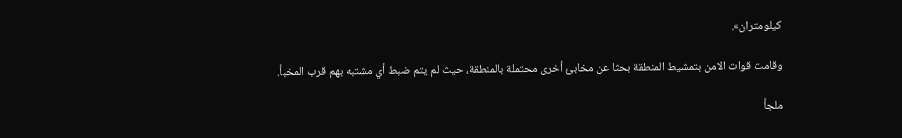كيلومتران».

وقامت قوات الامن بتمشيط المنطقة بحثا عن مخابئ أخرى محتملة بالمنطقة، حيث لم يتم ضبط أي مشتبه بهم قرب المخبأ.

ملجأ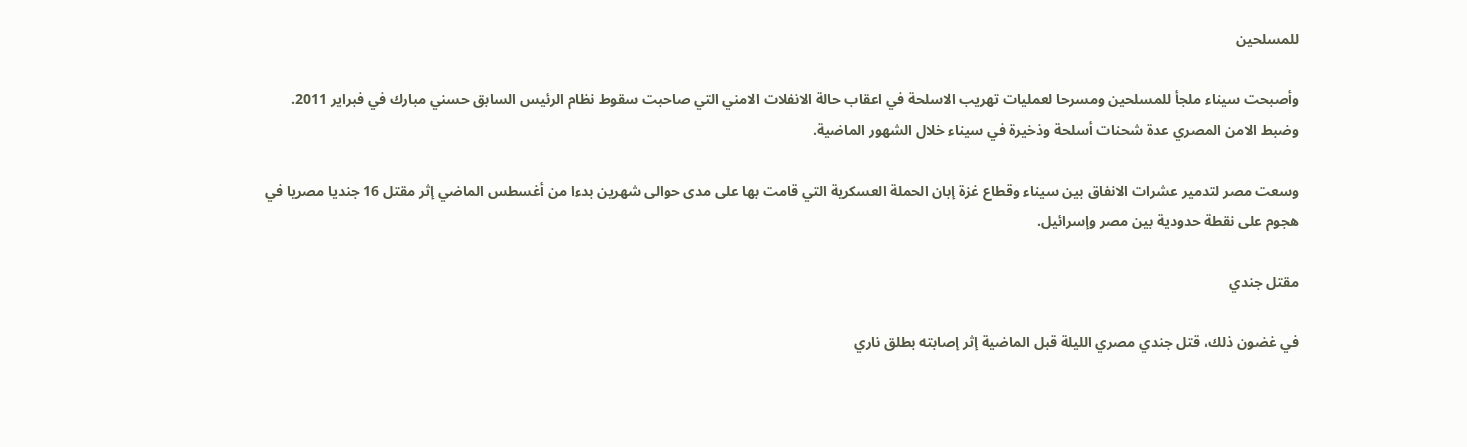للمسلحين

وأصبحت سيناء ملجأ للمسلحين ومسرحا لعمليات تهريب الاسلحة في اعقاب حالة الانفلات الامني التي صاحبت سقوط نظام الرئيس السابق حسني مبارك في فبراير 2011. وضبط الامن المصري عدة شحنات أسلحة وذخيرة في سيناء خلال الشهور الماضية.

وسعت مصر لتدمير عشرات الانفاق بين سيناء وقطاع غزة إبان الحملة العسكرية التي قامت بها على مدى حوالى شهرين بدءا من أغسطس الماضي إثر مقتل 16 جنديا مصريا في هجوم على نقطة حدودية بين مصر وإسرائيل.

مقتل جندي

في غضون ذلك، قتل جندي مصري الليلة قبل الماضية إثر إصابته بطلق ناري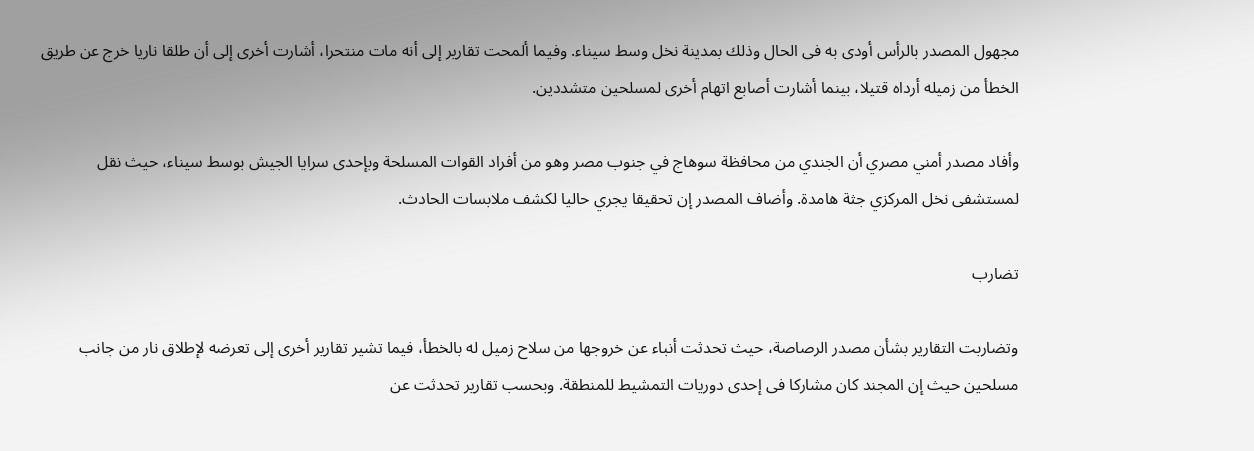مجهول المصدر بالرأس أودى به فى الحال وذلك بمدينة نخل وسط سيناء. وفيما ألمحت تقارير إلى أنه مات منتحرا، أشارت أخرى إلى أن طلقا ناريا خرج عن طريق الخطأ من زميله أرداه قتيلا، بينما أشارت أصابع اتهام أخرى لمسلحين متشددين.

وأفاد مصدر أمني مصري أن الجندي من محافظة سوهاج في جنوب مصر وهو من أفراد القوات المسلحة وبإحدى سرايا الجيش بوسط سيناء، حيث نقل لمستشفى نخل المركزي جثة هامدة. وأضاف المصدر إن تحقيقا يجري حاليا لكشف ملابسات الحادث.

تضارب

وتضاربت التقارير بشأن مصدر الرصاصة، حيث تحدثت أنباء عن خروجها من سلاح زميل له بالخطأ، فيما تشير تقارير أخرى إلى تعرضه لإطلاق نار من جانب مسلحين حيث إن المجند كان مشاركا فى إحدى دوريات التمشيط للمنطقة. وبحسب تقارير تحدثت عن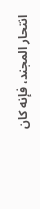انتحار المجند، فإنه كان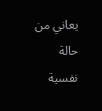يعاني من حالة نفسية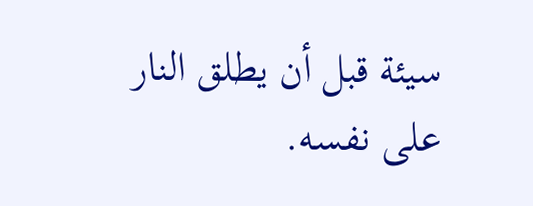سيئة قبل أن يطلق النار على نفسه.